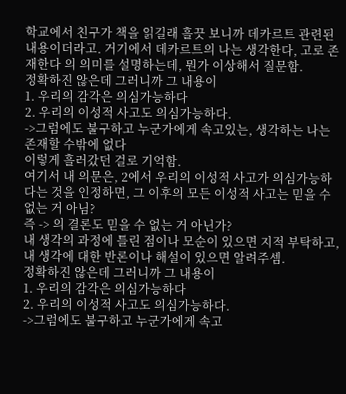학교에서 친구가 책을 읽길래 흘끗 보니까 데카르트 관련된 내용이더라고. 거기에서 데카르트의 나는 생각한다, 고로 존재한다 의 의미를 설명하는데, 뭔가 이상해서 질문함.
정확하진 않은데 그러니까 그 내용이
1. 우리의 감각은 의심가능하다
2. 우리의 이성적 사고도 의심가능하다.
->그럼에도 불구하고 누군가에게 속고있는, 생각하는 나는 존재할 수밖에 없다
이렇게 흘러갔던 걸로 기억함.
여기서 내 의문은, 2에서 우리의 이성적 사고가 의심가능하다는 것을 인정하면, 그 이후의 모든 이성적 사고는 믿을 수 없는 거 아님?
즉 -> 의 결론도 믿을 수 없는 거 아닌가?
내 생각의 과정에 틀린 점이나 모순이 있으면 지적 부탁하고, 내 생각에 대한 반론이나 해설이 있으면 알려주셈.
정확하진 않은데 그러니까 그 내용이
1. 우리의 감각은 의심가능하다
2. 우리의 이성적 사고도 의심가능하다.
->그럼에도 불구하고 누군가에게 속고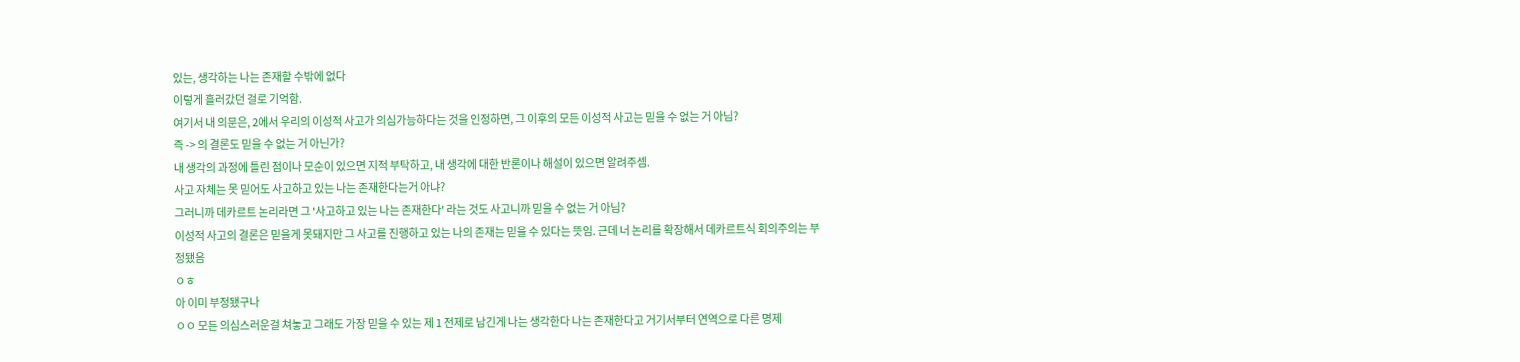있는, 생각하는 나는 존재할 수밖에 없다
이렇게 흘러갔던 걸로 기억함.
여기서 내 의문은, 2에서 우리의 이성적 사고가 의심가능하다는 것을 인정하면, 그 이후의 모든 이성적 사고는 믿을 수 없는 거 아님?
즉 -> 의 결론도 믿을 수 없는 거 아닌가?
내 생각의 과정에 틀린 점이나 모순이 있으면 지적 부탁하고, 내 생각에 대한 반론이나 해설이 있으면 알려주셈.
사고 자체는 못 믿어도 사고하고 있는 나는 존재한다는거 아냐?
그러니까 데카르트 논리라면 그 '사고하고 있는 나는 존재한다' 라는 것도 사고니까 믿을 수 없는 거 아님?
이성적 사고의 결론은 믿을게 못돼지만 그 사고를 진행하고 있는 나의 존재는 믿을 수 있다는 뜻임. 근데 너 논리를 확장해서 데카르트식 회의주의는 부정됐음
ㅇㅎ
아 이미 부정됐구나
ㅇㅇ 모든 의심스러운걸 쳐놓고 그래도 가장 믿을 수 있는 제 1 전제로 남긴게 나는 생각한다 나는 존재한다고 거기서부터 연역으로 다른 명제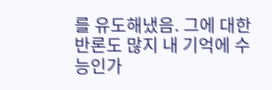를 유도해냈음. 그에 대한 반론도 많지 내 기억에 수능인가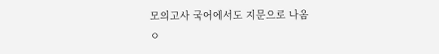모의고사 국어에서도 지문으로 나옴
ㅇ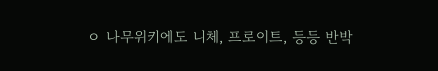ㅇ 나무위키에도 니체, 프로이트, 등등 반박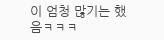이 엄청 많기는 했음ㅋㅋㅋ